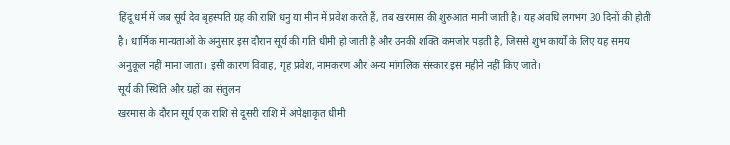हिंदू धर्म में जब सूर्य देव बृहस्पति ग्रह की राशि धनु या मीन में प्रवेश करते हैं, तब खरमास की शुरुआत मानी जाती है। यह अवधि लगभग 30 दिनों की होती है। धार्मिक मान्यताओं के अनुसार इस दौरान सूर्य की गति धीमी हो जाती है और उनकी शक्ति कमजोर पड़ती है, जिससे शुभ कार्यों के लिए यह समय अनुकूल नहीं माना जाता। इसी कारण विवाह, गृह प्रवेश, नामकरण और अन्य मांगलिक संस्कार इस महीने नहीं किए जाते।
सूर्य की स्थिति और ग्रहों का संतुलन
खरमास के दौरान सूर्य एक राशि से दूसरी राशि में अपेक्षाकृत धीमी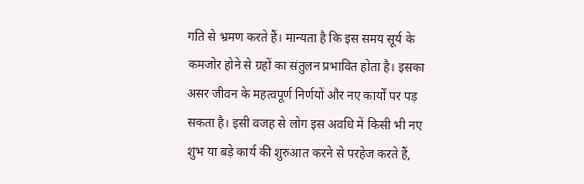गति से भ्रमण करते हैं। मान्यता है कि इस समय सूर्य के कमजोर होने से ग्रहों का संतुलन प्रभावित होता है। इसका असर जीवन के महत्वपूर्ण निर्णयों और नए कार्यों पर पड़ सकता है। इसी वजह से लोग इस अवधि में किसी भी नए शुभ या बड़े कार्य की शुरुआत करने से परहेज करते हैं,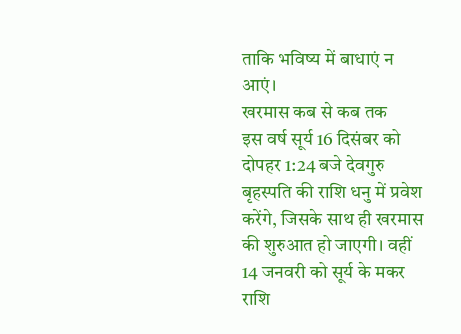ताकि भविष्य में बाधाएं न आएं।
खरमास कब से कब तक
इस वर्ष सूर्य 16 दिसंबर को दोपहर 1:24 बजे देवगुरु बृहस्पति की राशि धनु में प्रवेश करेंगे, जिसके साथ ही खरमास की शुरुआत हो जाएगी। वहीं 14 जनवरी को सूर्य के मकर राशि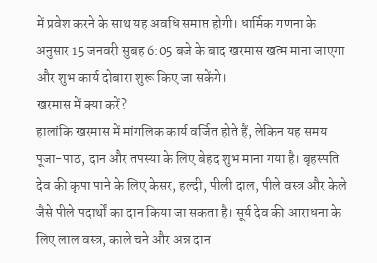में प्रवेश करने के साथ यह अवधि समाप्त होगी। धार्मिक गणना के अनुसार 15 जनवरी सुबह 6:05 बजे के बाद खरमास खत्म माना जाएगा और शुभ कार्य दोबारा शुरू किए जा सकेंगे।
खरमास में क्या करें?
हालांकि खरमास में मांगलिक कार्य वर्जित होते हैं, लेकिन यह समय पूजा-पाठ, दान और तपस्या के लिए बेहद शुभ माना गया है। बृहस्पति देव की कृपा पाने के लिए केसर, हल्दी, पीली दाल, पीले वस्त्र और केले जैसे पीले पदार्थों का दान किया जा सकता है। सूर्य देव की आराधना के लिए लाल वस्त्र, काले चने और अन्न दान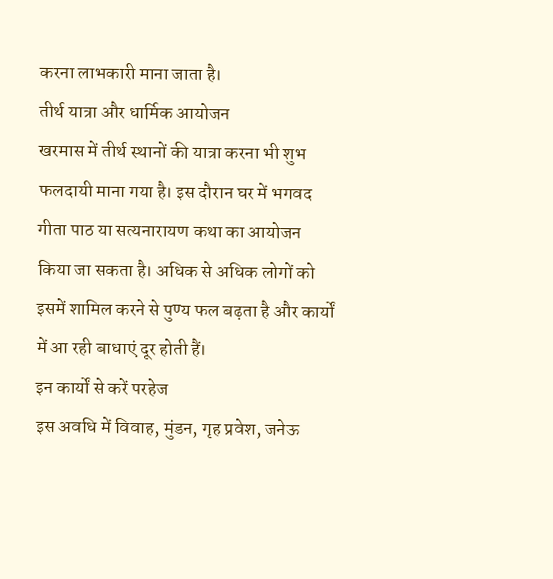करना लाभकारी माना जाता है।
तीर्थ यात्रा और धार्मिक आयोजन
खरमास में तीर्थ स्थानों की यात्रा करना भी शुभ फलदायी माना गया है। इस दौरान घर में भगवद गीता पाठ या सत्यनारायण कथा का आयोजन किया जा सकता है। अधिक से अधिक लोगों को इसमें शामिल करने से पुण्य फल बढ़ता है और कार्यों में आ रही बाधाएं दूर होती हैं।
इन कार्यों से करें परहेज
इस अवधि में विवाह, मुंडन, गृह प्रवेश, जनेऊ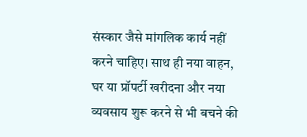संस्कार जैसे मांगलिक कार्य नहीं करने चाहिए। साथ ही नया वाहन, घर या प्रॉपर्टी खरीदना और नया व्यवसाय शुरू करने से भी बचने की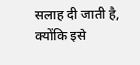सलाह दी जाती है, क्योंकि इसे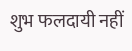शुभ फलदायी नहीं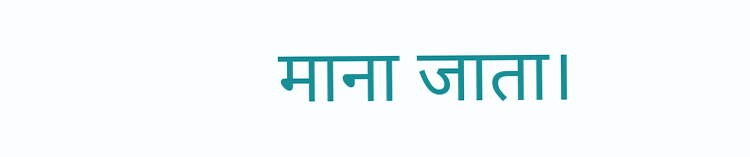माना जाता।